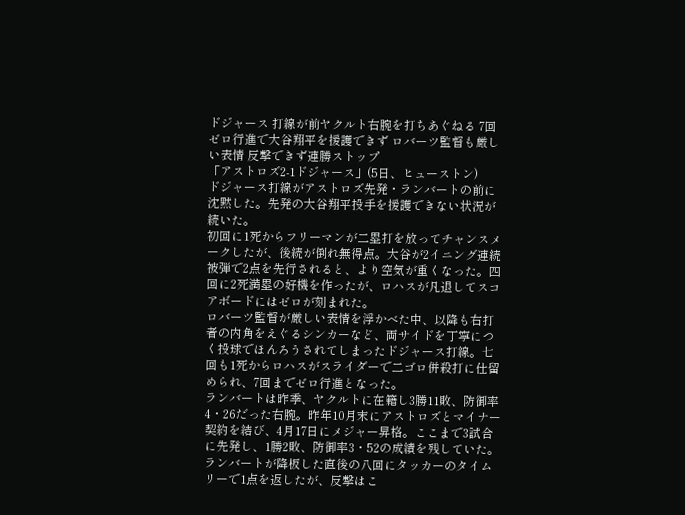ドジャース 打線が前ヤクルト右腕を打ちあぐねる 7回ゼロ行進で大谷翔平を援護できず ロバーツ監督も厳しい表情 反撃できず連勝ストップ
「アストロズ2-1ドジャース」(5日、ヒューストン)
ドジャース打線がアストロズ先発・ランバートの前に沈黙した。先発の大谷翔平投手を援護できない状況が続いた。
初回に1死からフリーマンが二塁打を放ってチャンスメークしたが、後続が倒れ無得点。大谷が2イニング連続被弾で2点を先行されると、より空気が重くなった。四回に2死満塁の好機を作ったが、ロハスが凡退してスコアボードにはゼロが刻まれた。
ロバーツ監督が厳しい表情を浮かべた中、以降も右打者の内角をえぐるシンカーなど、両サイドを丁寧につく投球でほんろうされてしまったドジャース打線。七回も1死からロハスがスライダーで二ゴロ併殺打に仕留められ、7回までゼロ行進となった。
ランバートは昨季、ヤクルトに在籍し3勝11敗、防御率4・26だった右腕。昨年10月末にアストロズとマイナー契約を結び、4月17日にメジャー昇格。ここまで3試合に先発し、1勝2敗、防御率3・52の成績を残していた。
ランバートが降板した直後の八回にタッカーのタイムリーで1点を返したが、反撃はこ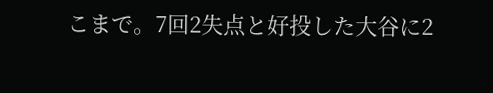こまで。7回2失点と好投した大谷に2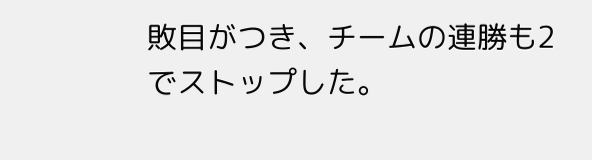敗目がつき、チームの連勝も2でストップした。